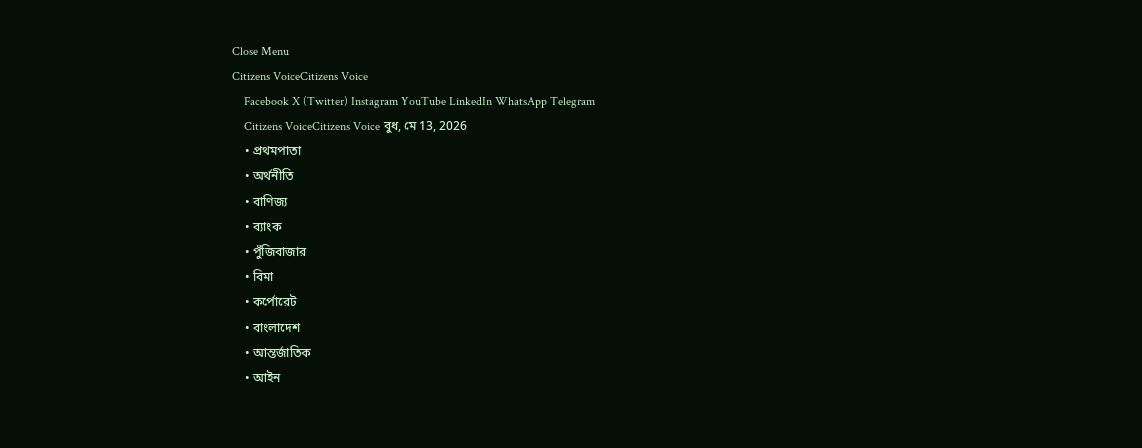Close Menu
Citizens VoiceCitizens Voice
    Facebook X (Twitter) Instagram YouTube LinkedIn WhatsApp Telegram
    Citizens VoiceCitizens Voice বুধ, মে 13, 2026
    • প্রথমপাতা
    • অর্থনীতি
    • বাণিজ্য
    • ব্যাংক
    • পুঁজিবাজার
    • বিমা
    • কর্পোরেট
    • বাংলাদেশ
    • আন্তর্জাতিক
    • আইন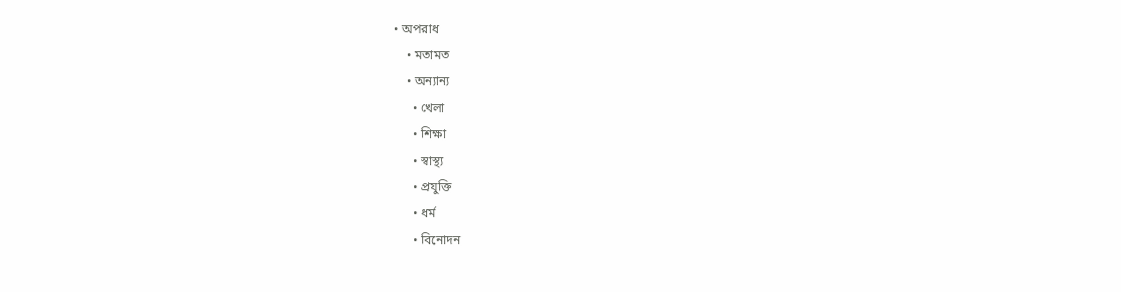• অপরাধ
    • মতামত
    • অন্যান্য
      • খেলা
      • শিক্ষা
      • স্বাস্থ্য
      • প্রযুক্তি
      • ধর্ম
      • বিনোদন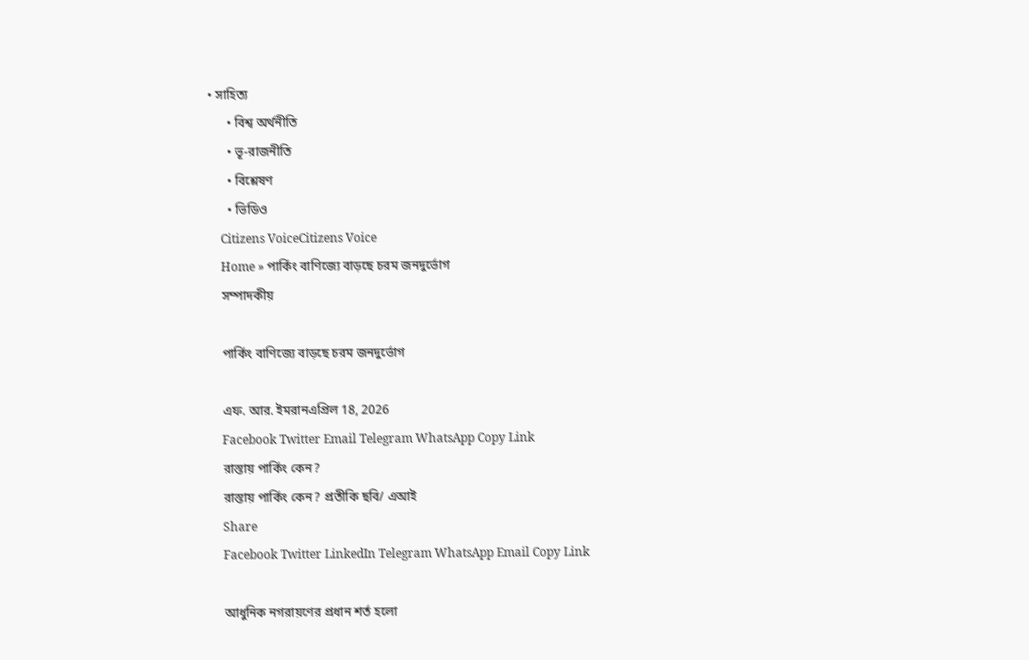• সাহিত্য
      • বিশ্ব অর্থনীতি
      • ভূ-রাজনীতি
      • বিশ্লেষণ
      • ভিডিও
    Citizens VoiceCitizens Voice
    Home » পার্কিং বাণিজ্যে বাড়ছে চরম জনদুর্ভোগ
    সম্পাদকীয়

    পার্কিং বাণিজ্যে বাড়ছে চরম জনদুর্ভোগ

    এফ. আর. ইমরানএপ্রিল 18, 2026
    Facebook Twitter Email Telegram WhatsApp Copy Link
    রাস্তায় পার্কিং কেন?
    রাস্তায় পার্কিং কেন? প্রতীকি ছবি/ এআই
    Share
    Facebook Twitter LinkedIn Telegram WhatsApp Email Copy Link

    আধুনিক নগরায়ণের প্রধান শর্ত হলো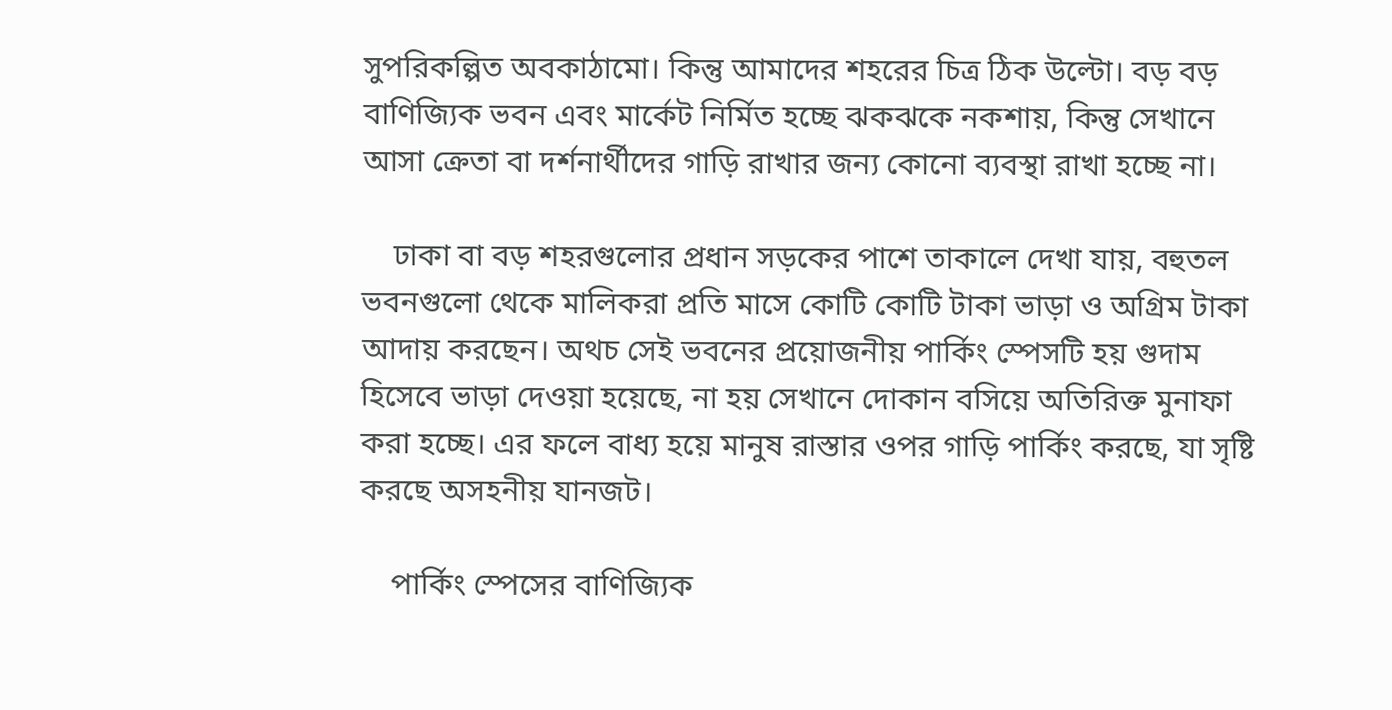সুপরিকল্পিত অবকাঠামো। কিন্তু আমাদের শহরের চিত্র ঠিক উল্টো। বড় বড় বাণিজ্যিক ভবন এবং মার্কেট নির্মিত হচ্ছে ঝকঝকে নকশায়, কিন্তু সেখানে আসা ক্রেতা বা দর্শনার্থীদের গাড়ি রাখার জন্য কোনো ব্যবস্থা রাখা হচ্ছে না।

    ঢাকা বা বড় শহরগুলোর প্রধান সড়কের পাশে তাকালে দেখা যায়, বহুতল ভবনগুলো থেকে মালিকরা প্রতি মাসে কোটি কোটি টাকা ভাড়া ও অগ্রিম টাকা আদায় করছেন। অথচ সেই ভবনের প্রয়োজনীয় পার্কিং স্পেসটি হয় গুদাম হিসেবে ভাড়া দেওয়া হয়েছে, না হয় সেখানে দোকান বসিয়ে অতিরিক্ত মুনাফা করা হচ্ছে। এর ফলে বাধ্য হয়ে মানুষ রাস্তার ওপর গাড়ি পার্কিং করছে, যা সৃষ্টি করছে অসহনীয় যানজট।

    পার্কিং স্পেসের বাণিজ্যিক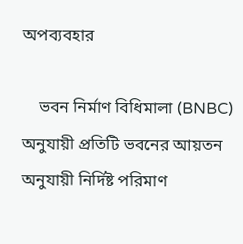অপব্যবহার

    ভবন নির্মাণ বিধিমালা (BNBC) অনুযায়ী প্রতিটি ভবনের আয়তন অনুযায়ী নির্দিষ্ট পরিমাণ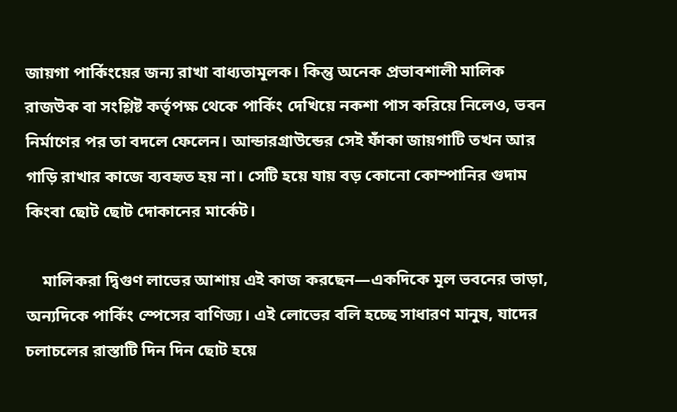জায়গা পার্কিংয়ের জন্য রাখা বাধ্যতামূলক। কিন্তু অনেক প্রভাবশালী মালিক রাজউক বা সংশ্লিষ্ট কর্তৃপক্ষ থেকে পার্কিং দেখিয়ে নকশা পাস করিয়ে নিলেও, ভবন নির্মাণের পর তা বদলে ফেলেন। আন্ডারগ্রাউন্ডের সেই ফাঁকা জায়গাটি তখন আর গাড়ি রাখার কাজে ব্যবহৃত হয় না। সেটি হয়ে যায় বড় কোনো কোম্পানির গুদাম কিংবা ছোট ছোট দোকানের মার্কেট।

    মালিকরা দ্বিগুণ লাভের আশায় এই কাজ করছেন—একদিকে মূল ভবনের ভাড়া, অন্যদিকে পার্কিং স্পেসের বাণিজ্য। এই লোভের বলি হচ্ছে সাধারণ মানুষ, যাদের চলাচলের রাস্তাটি দিন দিন ছোট হয়ে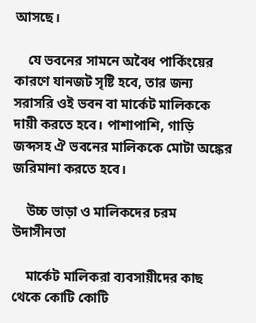আসছে।

    যে ভবনের সামনে অবৈধ পার্কিংয়ের কারণে যানজট সৃষ্টি হবে, তার জন্য সরাসরি ওই ভবন বা মার্কেট মালিককে দায়ী করতে হবে। পাশাপাশি, গাড়ি জব্দসহ ঐ ভবনের মালিককে মোটা অঙ্কের জরিমানা করতে হবে।

    উচ্চ ভাড়া ও মালিকদের চরম উদাসীনতা

    মার্কেট মালিকরা ব্যবসায়ীদের কাছ থেকে কোটি কোটি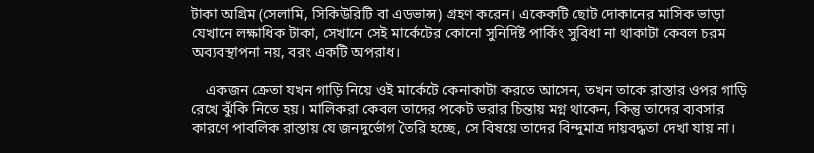টাকা অগ্রিম (সেলামি, সিকিউরিটি বা এডভান্স) গ্রহণ করেন। একেকটি ছোট দোকানের মাসিক ভাড়া যেখানে লক্ষাধিক টাকা, সেখানে সেই মার্কেটের কোনো সুনির্দিষ্ট পার্কিং সুবিধা না থাকাটা কেবল চরম অব্যবস্থাপনা নয়, বরং একটি অপরাধ।

    একজন ক্রেতা যখন গাড়ি নিয়ে ওই মার্কেটে কেনাকাটা করতে আসেন, তখন তাকে রাস্তার ওপর গাড়ি রেখে ঝুঁকি নিতে হয়। মালিকরা কেবল তাদের পকেট ভরার চিন্তায় মগ্ন থাকেন, কিন্তু তাদের ব্যবসার কারণে পাবলিক রাস্তায় যে জনদুর্ভোগ তৈরি হচ্ছে, সে বিষয়ে তাদের বিন্দুমাত্র দায়বদ্ধতা দেখা যায় না।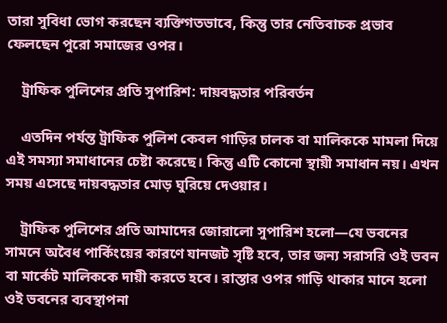তারা সুবিধা ভোগ করছেন ব্যক্তিগতভাবে, কিন্তু তার নেতিবাচক প্রভাব ফেলছেন পুরো সমাজের ওপর।

    ট্রাফিক পুলিশের প্রতি সুপারিশ: দায়বদ্ধতার পরিবর্তন

    এতদিন পর্যন্ত ট্রাফিক পুলিশ কেবল গাড়ির চালক বা মালিককে মামলা দিয়ে এই সমস্যা সমাধানের চেষ্টা করেছে। কিন্তু এটি কোনো স্থায়ী সমাধান নয়। এখন সময় এসেছে দায়বদ্ধতার মোড় ঘুরিয়ে দেওয়ার।

    ট্রাফিক পুলিশের প্রতি আমাদের জোরালো সুপারিশ হলো—যে ভবনের সামনে অবৈধ পার্কিংয়ের কারণে যানজট সৃষ্টি হবে, তার জন্য সরাসরি ওই ভবন বা মার্কেট মালিককে দায়ী করতে হবে। রাস্তার ওপর গাড়ি থাকার মানে হলো ওই ভবনের ব্যবস্থাপনা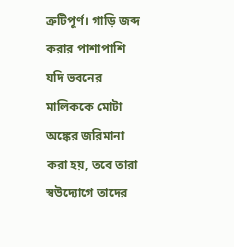ত্রুটিপূর্ণ। গাড়ি জব্দ করার পাশাপাশি যদি ভবনের মালিককে মোটা অঙ্কের জরিমানা করা হয়, তবে তারা স্বউদ্যোগে তাদের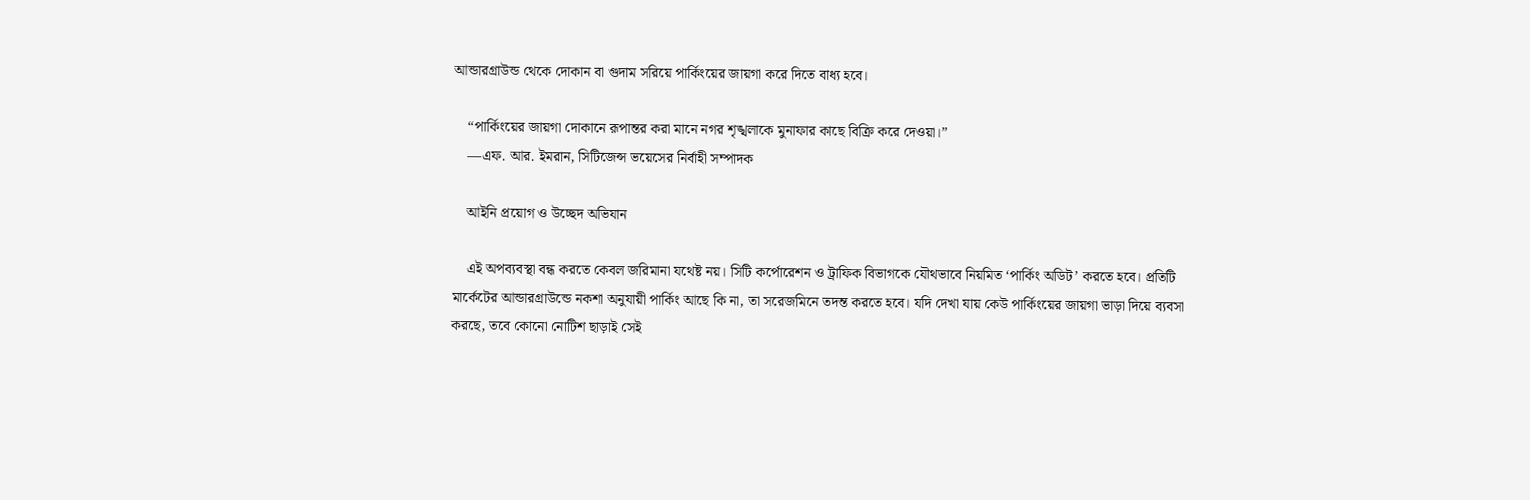আন্ডারগ্রাউন্ড থেকে দোকান বা গুদাম সরিয়ে পার্কিংয়ের জায়গা করে দিতে বাধ্য হবে।

    “পার্কিংয়ের জায়গা দোকানে রূপান্তর করা মানে নগর শৃঙ্খলাকে মুনাফার কাছে বিক্রি করে দেওয়া।”
    —এফ. আর. ইমরান, সিটিজেন্স ভয়েসের নির্বাহী সম্পাদক

    আইনি প্রয়োগ ও উচ্ছেদ অভিযান

    এই অপব্যবস্থা বন্ধ করতে কেবল জরিমানা যথেষ্ট নয়। সিটি কর্পোরেশন ও ট্রাফিক বিভাগকে যৌথভাবে নিয়মিত ‘পার্কিং অডিট’ করতে হবে। প্রতিটি মার্কেটের আন্ডারগ্রাউন্ডে নকশা অনুযায়ী পার্কিং আছে কি না, তা সরেজমিনে তদন্ত করতে হবে। যদি দেখা যায় কেউ পার্কিংয়ের জায়গা ভাড়া দিয়ে ব্যবসা করছে, তবে কোনো নোটিশ ছাড়াই সেই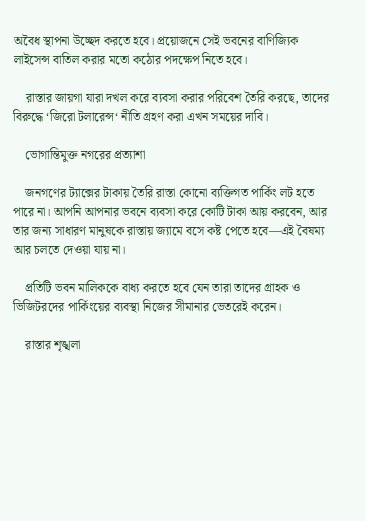অবৈধ স্থাপনা উচ্ছেদ করতে হবে। প্রয়োজনে সেই ভবনের বাণিজ্যিক লাইসেন্স বাতিল করার মতো কঠোর পদক্ষেপ নিতে হবে।

    রাস্তার জায়গা যারা দখল করে ব্যবসা করার পরিবেশ তৈরি করছে, তাদের বিরুদ্ধে ‘জিরো টলারেন্স‘ নীতি গ্রহণ করা এখন সময়ের দাবি।

    ভোগান্তিমুক্ত নগরের প্রত্যাশা

    জনগণের ট্যাক্সের টাকায় তৈরি রাস্তা কোনো ব্যক্তিগত পার্কিং লট হতে পারে না। আপনি আপনার ভবনে ব্যবসা করে কোটি টাকা আয় করবেন, আর তার জন্য সাধারণ মানুষকে রাস্তায় জ্যামে বসে কষ্ট পেতে হবে—এই বৈষম্য আর চলতে দেওয়া যায় না।

    প্রতিটি ভবন মালিককে বাধ্য করতে হবে যেন তারা তাদের গ্রাহক ও ভিজিটরদের পার্কিংয়ের ব্যবস্থা নিজের সীমানার ভেতরেই করেন।

    রাস্তার শৃঙ্খলা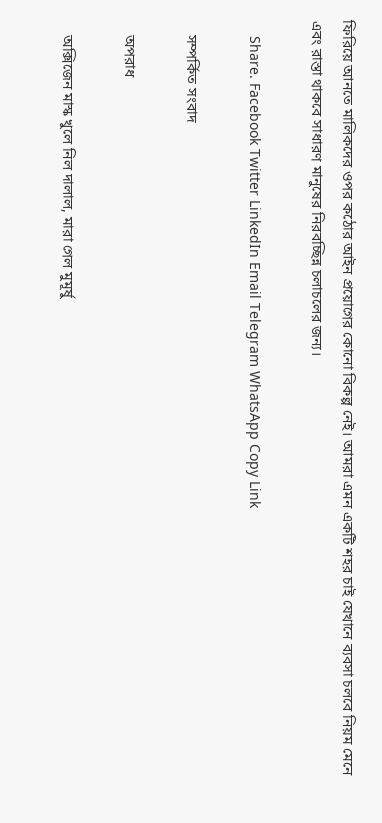ফিরিয়ে আনতে মালিকদের ওপর কঠোর আইন প্রয়োগের কোনো বিকল্প নেই। আমরা এমন একটি শহর চাই যেখানে ব্যবসা চলবে নিয়ম মেনে এবং রাস্তা থাকবে সাধারণ মানুষের নিরবচ্ছিন্ন চলাচলের জন্য।

    Share. Facebook Twitter LinkedIn Email Telegram WhatsApp Copy Link

    সম্পর্কিত সংবাদ

    অপরাধ

    অক্সিজেন মাস্ক খুলে নিল দালাল, মারা গেল মুমূর্ষু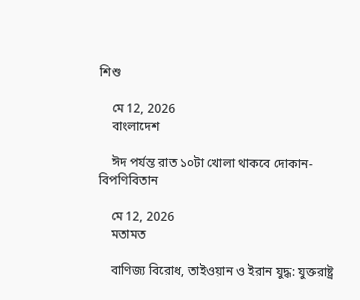শিশু

    মে 12, 2026
    বাংলাদেশ

    ঈদ পর্যন্ত রাত ১০টা খোলা থাকবে দোকান-বিপণিবিতান

    মে 12, 2026
    মতামত

    বাণিজ্য বিরোধ, তাইওয়ান ও ইরান যুদ্ধ: যুক্তরাষ্ট্র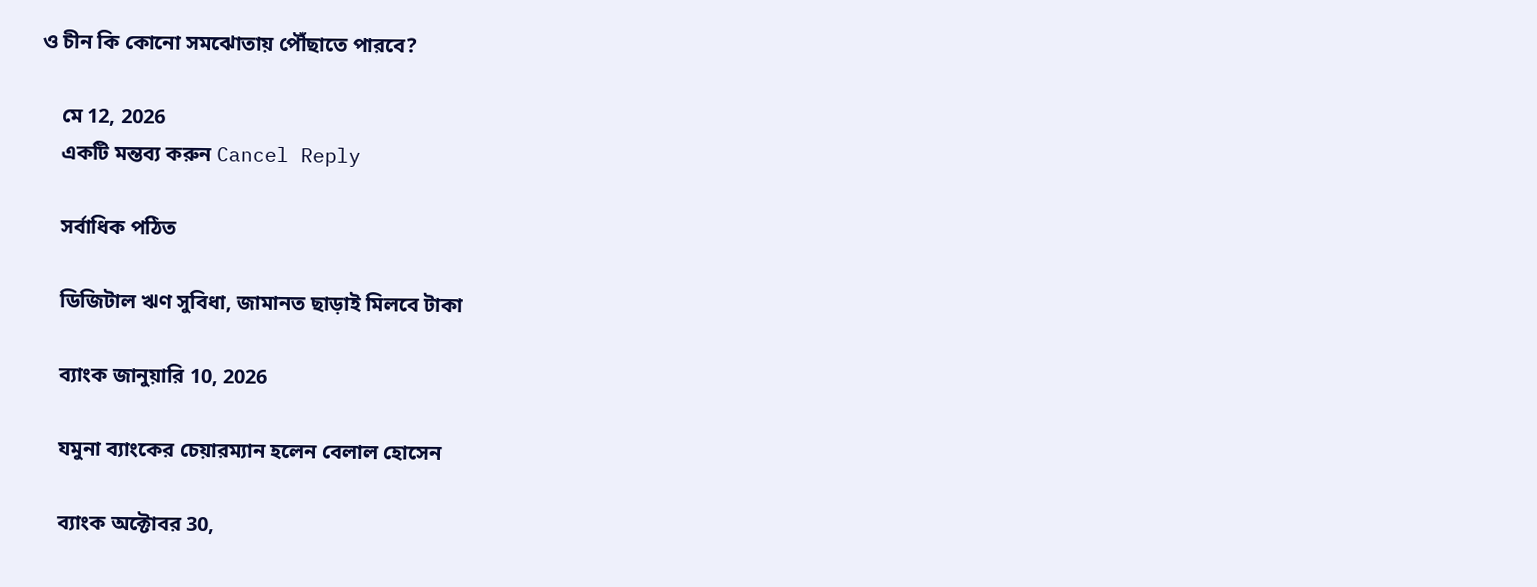ও চীন কি কোনো সমঝোতায় পৌঁছাতে পারবে?

    মে 12, 2026
    একটি মন্তব্য করুন Cancel Reply

    সর্বাধিক পঠিত

    ডিজিটাল ঋণ সুবিধা, জামানত ছাড়াই মিলবে টাকা

    ব্যাংক জানুয়ারি 10, 2026

    যমুনা ব্যাংকের চেয়ারম্যান হলেন বেলাল হোসেন

    ব্যাংক অক্টোবর 30,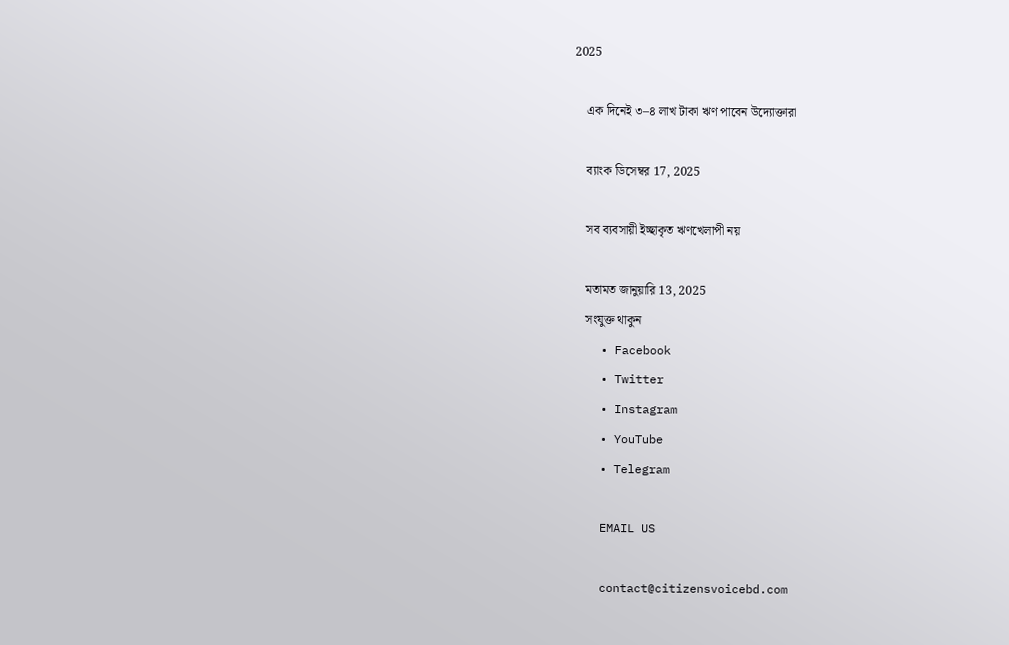2025

    এক দিনেই ৩–৪ লাখ টাকা ঋণ পাবেন উদ্যোক্তারা

    ব্যাংক ডিসেম্বর 17, 2025

    সব ব্যবসায়ী ইচ্ছাকৃত ঋণখেলাপী নয়

    মতামত জানুয়ারি 13, 2025
    সংযুক্ত থাকুন
    • Facebook
    • Twitter
    • Instagram
    • YouTube
    • Telegram

    EMAIL US

    contact@citizensvoicebd.com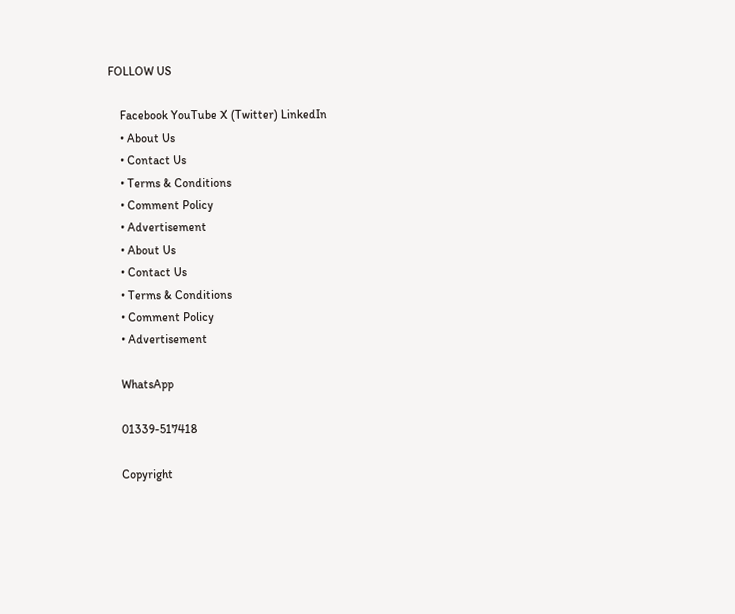FOLLOW US

    Facebook YouTube X (Twitter) LinkedIn
    • About Us
    • Contact Us
    • Terms & Conditions
    • Comment Policy
    • Advertisement
    • About Us
    • Contact Us
    • Terms & Conditions
    • Comment Policy
    • Advertisement

    WhatsApp

    01339-517418

    Copyright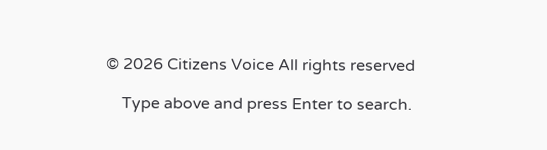© 2026 Citizens Voice All rights reserved

    Type above and press Enter to search.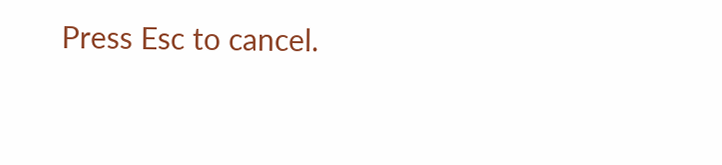Press Esc to cancel.